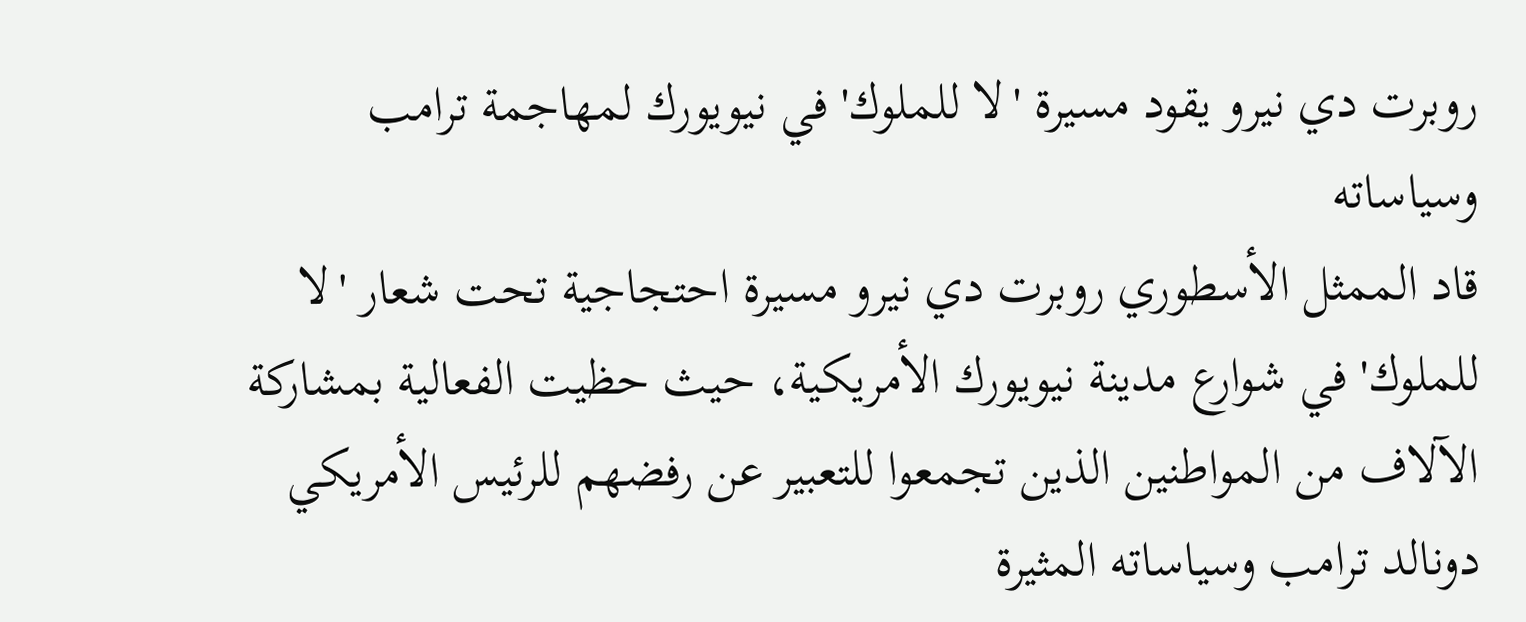روبرت دي نيرو يقود مسيرة 'لا للملوك' في نيويورك لمهاجمة ترامب وسياساته
قاد الممثل الأسطوري روبرت دي نيرو مسيرة احتجاجية تحت شعار 'لا للملوك' في شوارع مدينة نيويورك الأمريكية، حيث حظيت الفعالية بمشاركة الآلاف من المواطنين الذين تجمعوا للتعبير عن رفضهم للرئيس الأمريكي دونالد ترامب وسياساته المثيرة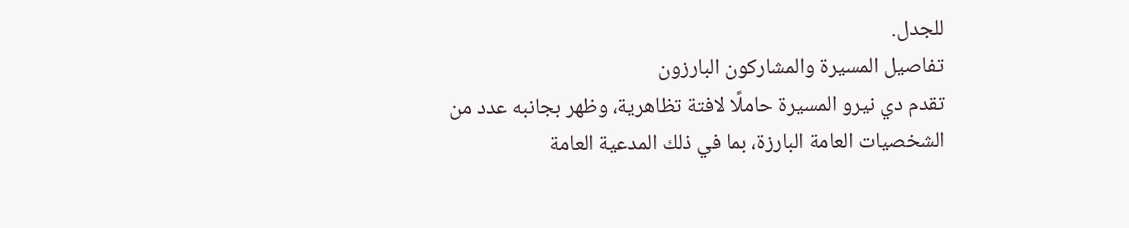للجدل.
تفاصيل المسيرة والمشاركون البارزون
تقدم دي نيرو المسيرة حاملًا لافتة تظاهرية، وظهر بجانبه عدد من الشخصيات العامة البارزة، بما في ذلك المدعية العامة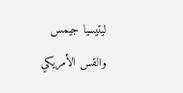ليتيسيا جيمس والقس الأمريكي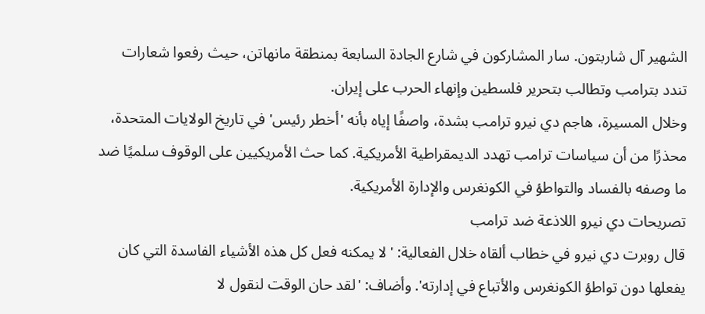الشهير آل شاربتون. سار المشاركون في شارع الجادة السابعة بمنطقة مانهاتن، حيث رفعوا شعارات تندد بترامب وتطالب بتحرير فلسطين وإنهاء الحرب على إيران.
وخلال المسيرة، هاجم دي نيرو ترامب بشدة، واصفًا إياه بأنه 'أخطر رئيس' في تاريخ الولايات المتحدة، محذرًا من أن سياسات ترامب تهدد الديمقراطية الأمريكية. كما حث الأمريكيين على الوقوف سلميًا ضد ما وصفه بالفساد والتواطؤ في الكونغرس والإدارة الأمريكية.
تصريحات دي نيرو اللاذعة ضد ترامب
قال روبرت دي نيرو في خطاب ألقاه خلال الفعالية: 'لا يمكنه فعل كل هذه الأشياء الفاسدة التي كان يفعلها دون تواطؤ الكونغرس والأتباع في إدارته'. وأضاف: 'لقد حان الوقت لنقول لا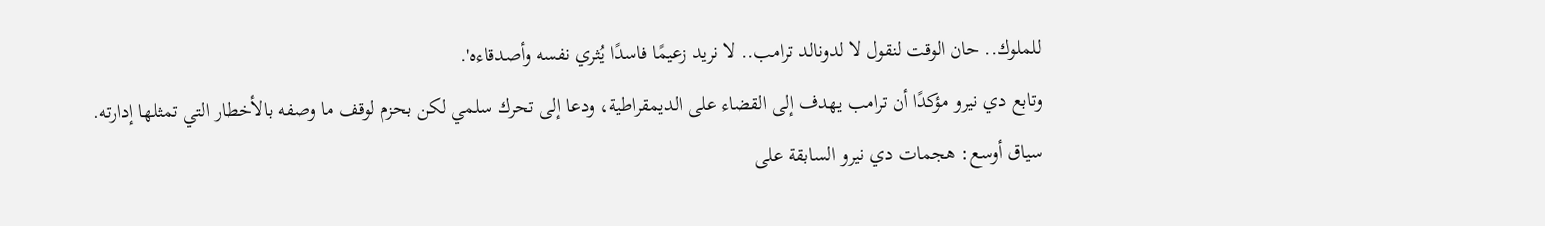للملوك.. حان الوقت لنقول لا لدونالد ترامب.. لا نريد زعيمًا فاسدًا يُثري نفسه وأصدقاءه'.
وتابع دي نيرو مؤكدًا أن ترامب يهدف إلى القضاء على الديمقراطية، ودعا إلى تحرك سلمي لكن بحزم لوقف ما وصفه بالأخطار التي تمثلها إدارته.
سياق أوسع: هجمات دي نيرو السابقة على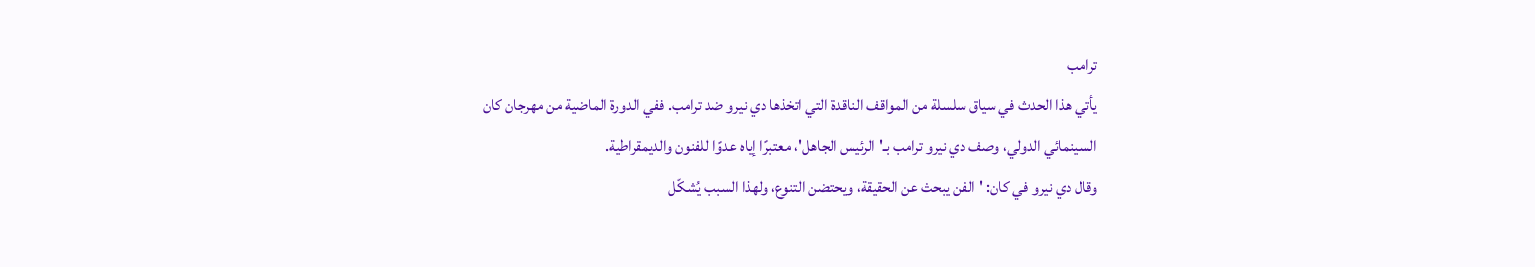ترامب
يأتي هذا الحدث في سياق سلسلة من المواقف الناقدة التي اتخذها دي نيرو ضد ترامب. ففي الدورة الماضية من مهرجان كان السينمائي الدولي، وصف دي نيرو ترامب بـ'الرئيس الجاهل'، معتبرًا إياه عدوًا للفنون والديمقراطية.
وقال دي نيرو في كان: 'الفن يبحث عن الحقيقة، ويحتضن التنوع، ولهذا السبب يُشكّل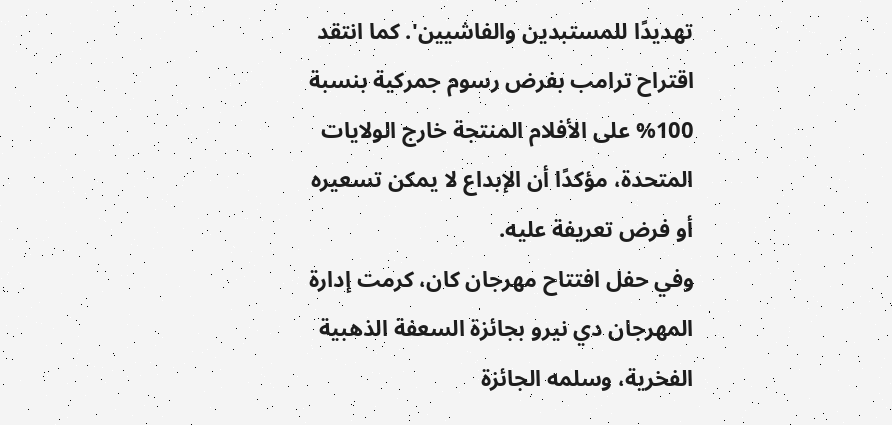تهديدًا للمستبدين والفاشيين'. كما انتقد اقتراح ترامب بفرض رسوم جمركية بنسبة 100% على الأفلام المنتجة خارج الولايات المتحدة، مؤكدًا أن الإبداع لا يمكن تسعيره أو فرض تعريفة عليه.
وفي حفل افتتاح مهرجان كان، كرمت إدارة المهرجان دي نيرو بجائزة السعفة الذهبية الفخرية، وسلمه الجائزة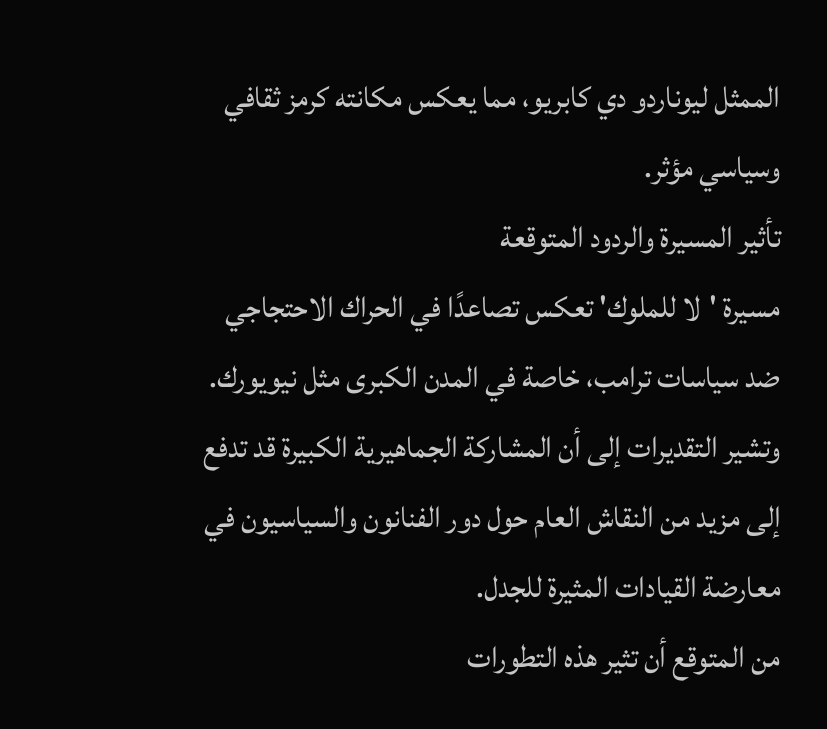الممثل ليوناردو دي كابريو، مما يعكس مكانته كرمز ثقافي وسياسي مؤثر.
تأثير المسيرة والردود المتوقعة
مسيرة 'لا للملوك' تعكس تصاعدًا في الحراك الاحتجاجي ضد سياسات ترامب، خاصة في المدن الكبرى مثل نيويورك. وتشير التقديرات إلى أن المشاركة الجماهيرية الكبيرة قد تدفع إلى مزيد من النقاش العام حول دور الفنانون والسياسيون في معارضة القيادات المثيرة للجدل.
من المتوقع أن تثير هذه التطورات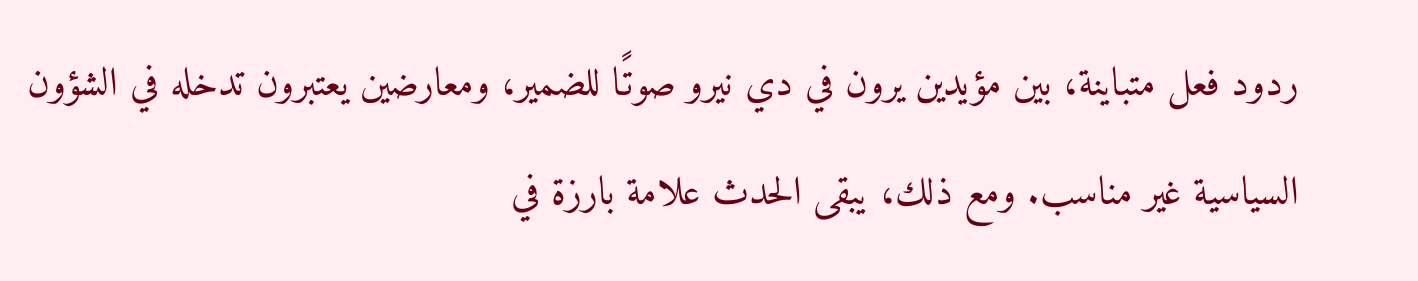ردود فعل متباينة، بين مؤيدين يرون في دي نيرو صوتًا للضمير، ومعارضين يعتبرون تدخله في الشؤون السياسية غير مناسب. ومع ذلك، يبقى الحدث علامة بارزة في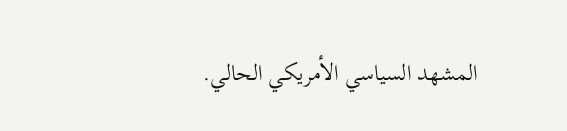المشهد السياسي الأمريكي الحالي.